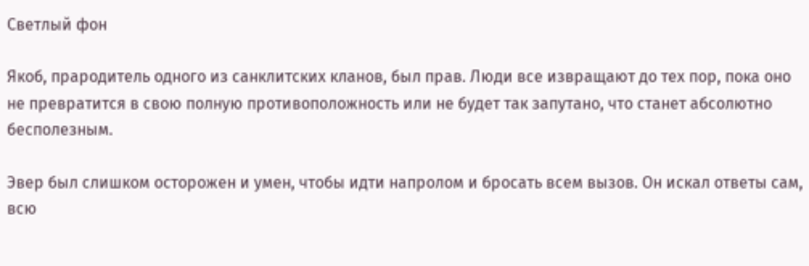Светлый фон

Якоб, прародитель одного из санклитских кланов, был прав. Люди все извращают до тех пор, пока оно не превратится в свою полную противоположность или не будет так запутано, что станет абсолютно бесполезным.

Эвер был слишком осторожен и умен, чтобы идти напролом и бросать всем вызов. Он искал ответы сам, всю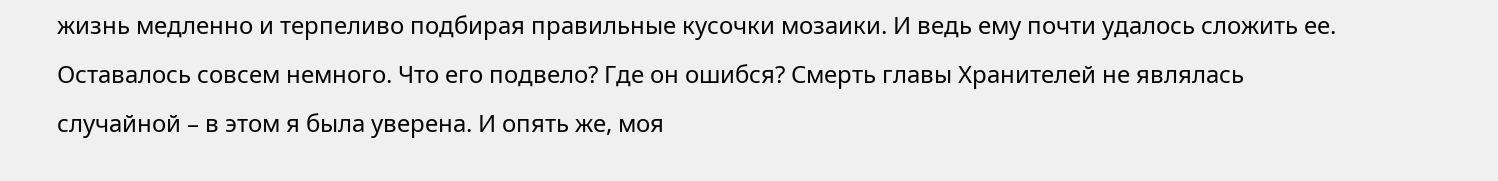жизнь медленно и терпеливо подбирая правильные кусочки мозаики. И ведь ему почти удалось сложить ее. Оставалось совсем немного. Что его подвело? Где он ошибся? Смерть главы Хранителей не являлась случайной – в этом я была уверена. И опять же, моя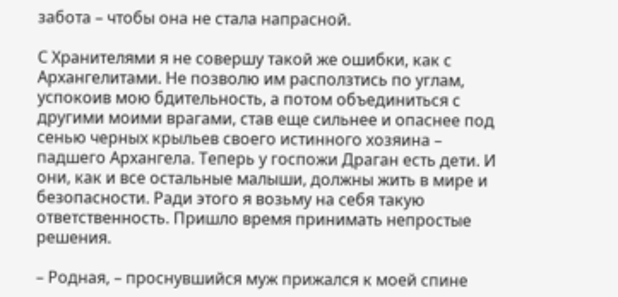забота – чтобы она не стала напрасной.

С Хранителями я не совершу такой же ошибки, как с Архангелитами. Не позволю им расползтись по углам, успокоив мою бдительность, а потом объединиться с другими моими врагами, став еще сильнее и опаснее под сенью черных крыльев своего истинного хозяина – падшего Архангела. Теперь у госпожи Драган есть дети. И они, как и все остальные малыши, должны жить в мире и безопасности. Ради этого я возьму на себя такую ответственность. Пришло время принимать непростые решения.

– Родная, – проснувшийся муж прижался к моей спине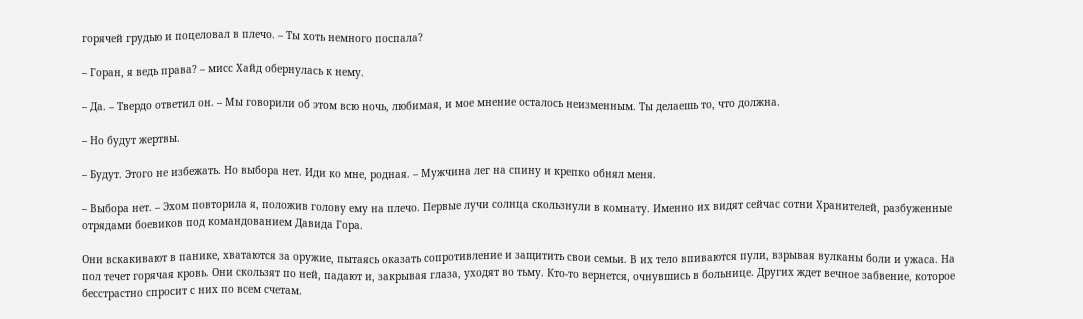горячей грудью и поцеловал в плечо. – Ты хоть немного поспала?

– Горан, я ведь права? – мисс Хайд обернулась к нему.

– Да. – Твердо ответил он. – Мы говорили об этом всю ночь, любимая, и мое мнение осталось неизменным. Ты делаешь то, что должна.

– Но будут жертвы.

– Будут. Этого не избежать. Но выбора нет. Иди ко мне, родная. – Мужчина лег на спину и крепко обнял меня.

– Выбора нет. – Эхом повторила я, положив голову ему на плечо. Первые лучи солнца скользнули в комнату. Именно их видят сейчас сотни Хранителей, разбуженные отрядами боевиков под командованием Давида Гора.

Они вскакивают в панике, хватаются за оружие, пытаясь оказать сопротивление и защитить свои семьи. В их тело впиваются пули, взрывая вулканы боли и ужаса. На пол течет горячая кровь. Они скользят по ней, падают и, закрывая глаза, уходят во тьму. Кто-то вернется, очнувшись в больнице. Других ждет вечное забвение, которое бесстрастно спросит с них по всем счетам.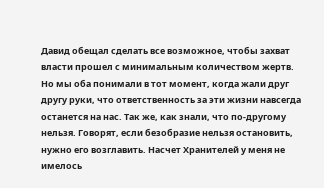Давид обещал сделать все возможное, чтобы захват власти прошел с минимальным количеством жертв. Но мы оба понимали в тот момент, когда жали друг другу руки, что ответственность за эти жизни навсегда останется на нас. Так же, как знали, что по-другому нельзя. Говорят, если безобразие нельзя остановить, нужно его возглавить. Насчет Хранителей у меня не имелось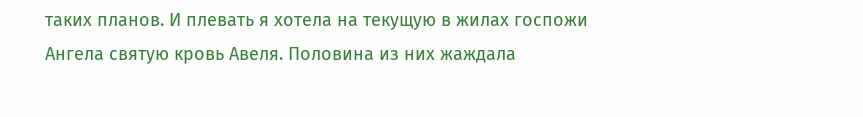таких планов. И плевать я хотела на текущую в жилах госпожи Ангела святую кровь Авеля. Половина из них жаждала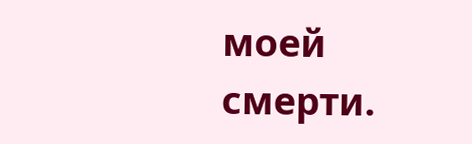моей смерти.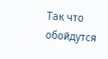Так что обойдутся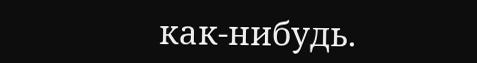как-нибудь.